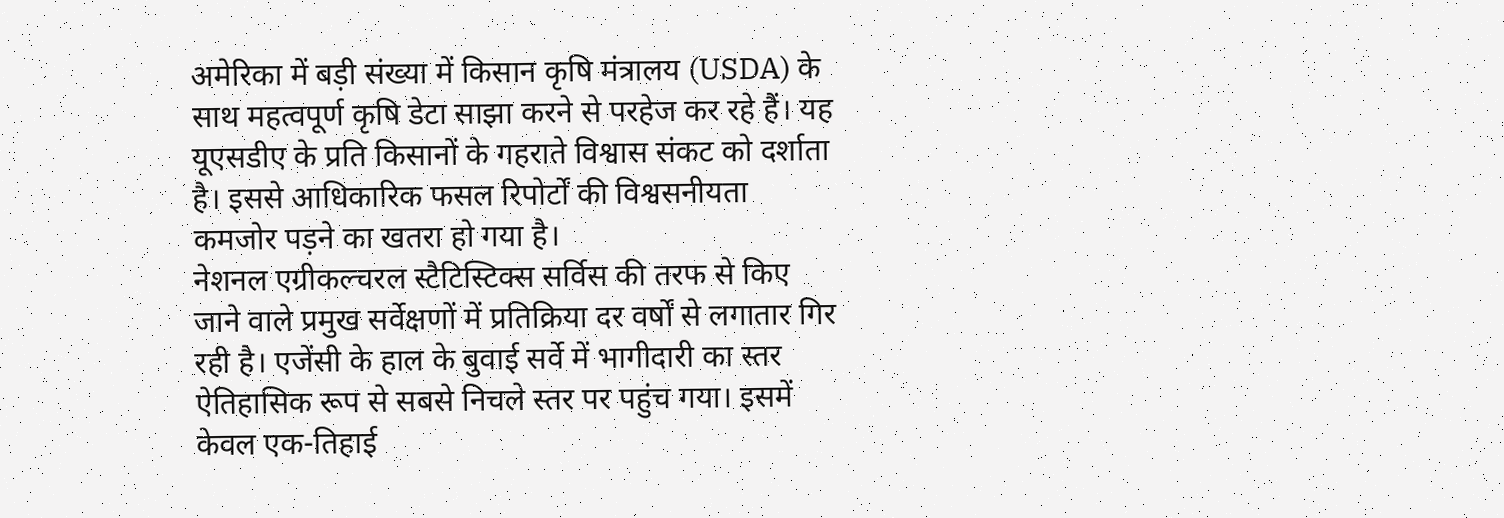अमेरिका में बड़ी संख्या में किसान कृषि मंत्रालय (USDA) के साथ महत्वपूर्ण कृषि डेटा साझा करने से परहेज कर रहे हैं। यह यूएसडीए के प्रति किसानों के गहराते विश्वास संकट को दर्शाता है। इससे आधिकारिक फसल रिपोर्टों की विश्वसनीयता कमजोर पड़ने का खतरा हो गया है।
नेशनल एग्रीकल्चरल स्टैटिस्टिक्स सर्विस की तरफ से किए जाने वाले प्रमुख सर्वेक्षणों में प्रतिक्रिया दर वर्षों से लगातार गिर रही है। एजेंसी के हाल के बुवाई सर्वे में भागीदारी का स्तर ऐतिहासिक रूप से सबसे निचले स्तर पर पहुंच गया। इसमें केवल एक-तिहाई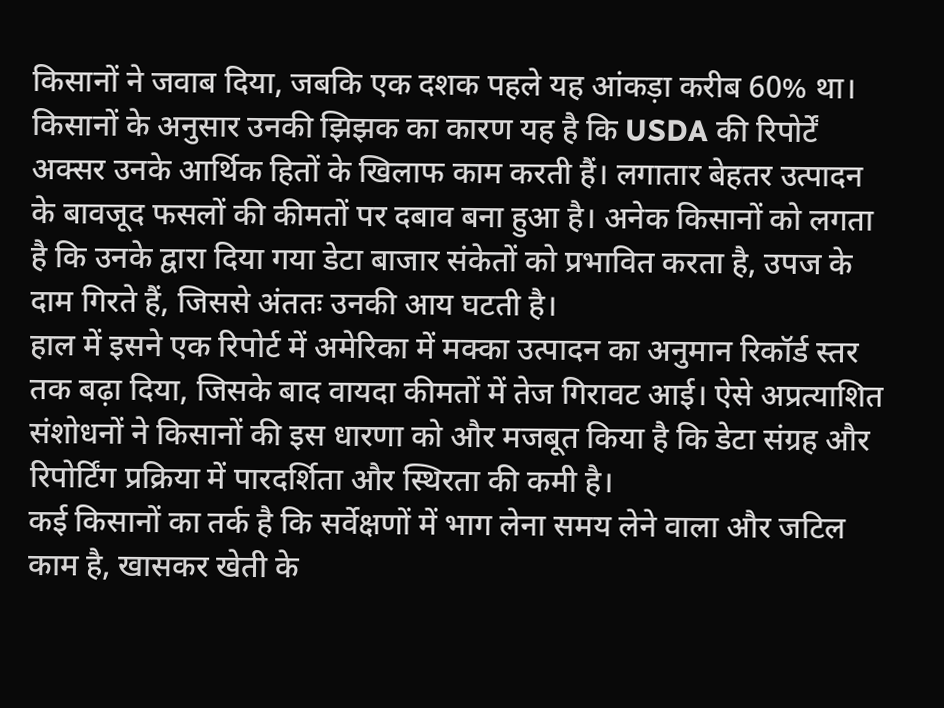किसानों ने जवाब दिया, जबकि एक दशक पहले यह आंकड़ा करीब 60% था।
किसानों के अनुसार उनकी झिझक का कारण यह है कि USDA की रिपोर्टें अक्सर उनके आर्थिक हितों के खिलाफ काम करती हैं। लगातार बेहतर उत्पादन के बावजूद फसलों की कीमतों पर दबाव बना हुआ है। अनेक किसानों को लगता है कि उनके द्वारा दिया गया डेटा बाजार संकेतों को प्रभावित करता है, उपज के दाम गिरते हैं, जिससे अंततः उनकी आय घटती है।
हाल में इसने एक रिपोर्ट में अमेरिका में मक्का उत्पादन का अनुमान रिकॉर्ड स्तर तक बढ़ा दिया, जिसके बाद वायदा कीमतों में तेज गिरावट आई। ऐसे अप्रत्याशित संशोधनों ने किसानों की इस धारणा को और मजबूत किया है कि डेटा संग्रह और रिपोर्टिंग प्रक्रिया में पारदर्शिता और स्थिरता की कमी है।
कई किसानों का तर्क है कि सर्वेक्षणों में भाग लेना समय लेने वाला और जटिल काम है, खासकर खेती के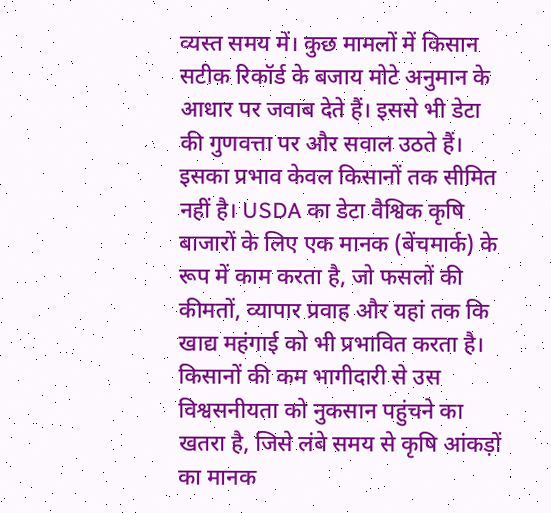व्यस्त समय में। कुछ मामलों में किसान सटीक रिकॉर्ड के बजाय मोटे अनुमान के आधार पर जवाब देते हैं। इससे भी डेटा की गुणवत्ता पर और सवाल उठते हैं।
इसका प्रभाव केवल किसानों तक सीमित नहीं है। USDA का डेटा वैश्विक कृषि बाजारों के लिए एक मानक (बेंचमार्क) के रूप में काम करता है, जो फसलों की कीमतों, व्यापार प्रवाह और यहां तक कि खाद्य महंगाई को भी प्रभावित करता है। किसानों की कम भागीदारी से उस विश्वसनीयता को नुकसान पहुंचने का खतरा है, जिसे लंबे समय से कृषि आंकड़ों का मानक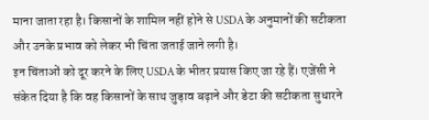माना जाता रहा है। किसानों के शामिल नहीं होने से USDA के अनुमानों की सटीकता और उनके प्रभाव को लेकर भी चिंता जताई जाने लगी है।
इन चिंताओं को दूर करने के लिए USDA के भीतर प्रयास किए जा रहे हैं। एजेंसी ने संकेत दिया है कि वह किसानों के साथ जुड़ाव बढ़ाने और डेटा की सटीकता सुधारने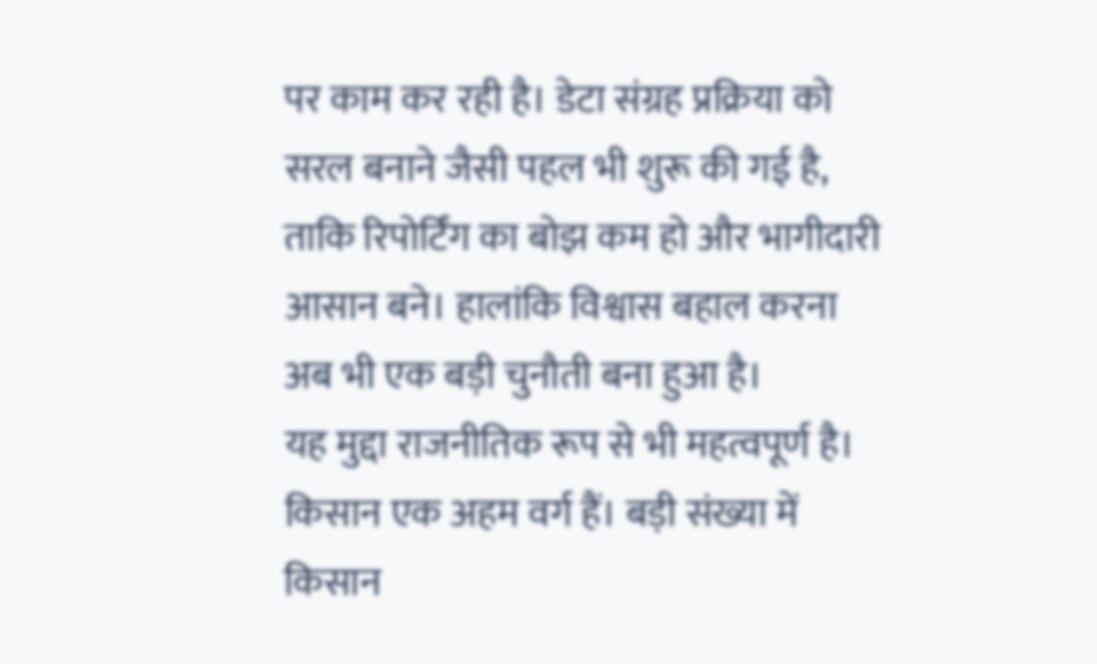पर काम कर रही है। डेटा संग्रह प्रक्रिया को सरल बनाने जैसी पहल भी शुरू की गई है, ताकि रिपोर्टिंग का बोझ कम हो और भागीदारी आसान बने। हालांकि विश्वास बहाल करना अब भी एक बड़ी चुनौती बना हुआ है।
यह मुद्दा राजनीतिक रूप से भी महत्वपूर्ण है। किसान एक अहम वर्ग हैं। बड़ी संख्या में किसान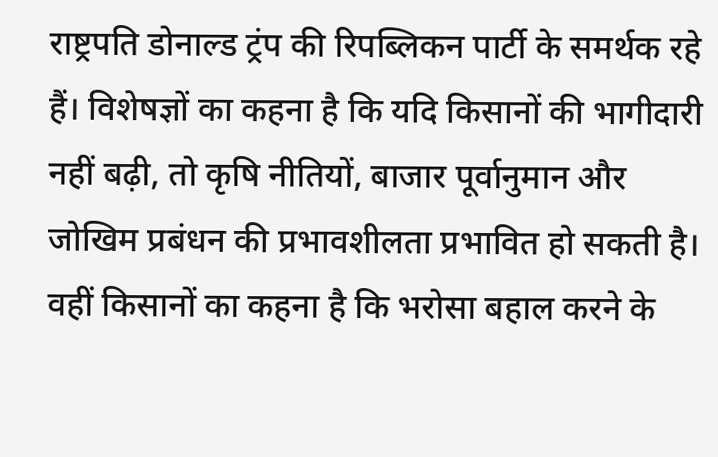राष्ट्रपति डोनाल्ड ट्रंप की रिपब्लिकन पार्टी के समर्थक रहे हैं। विशेषज्ञों का कहना है कि यदि किसानों की भागीदारी नहीं बढ़ी, तो कृषि नीतियों, बाजार पूर्वानुमान और जोखिम प्रबंधन की प्रभावशीलता प्रभावित हो सकती है। वहीं किसानों का कहना है कि भरोसा बहाल करने के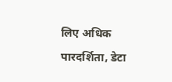लिए अधिक पारदर्शिता, डेटा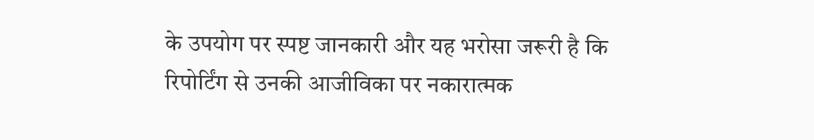के उपयोग पर स्पष्ट जानकारी और यह भरोसा जरूरी है कि रिपोर्टिंग से उनकी आजीविका पर नकारात्मक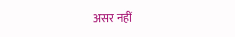असर नहीं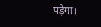पड़ेगा।